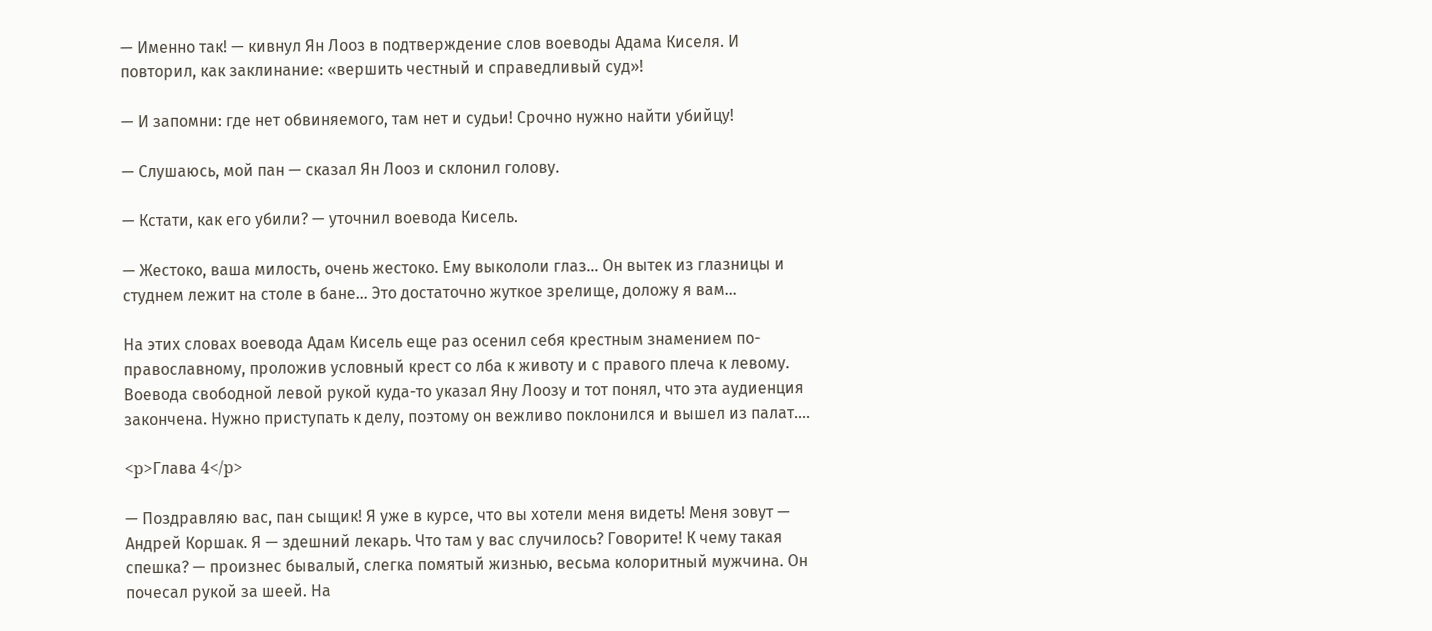— Именно так! — кивнул Ян Лооз в подтверждение слов воеводы Адама Киселя. И повторил, как заклинание: «вершить честный и справедливый суд»!

— И запомни: где нет обвиняемого, там нет и судьи! Срочно нужно найти убийцу!

— Слушаюсь, мой пан — сказал Ян Лооз и склонил голову.

— Кстати, как его убили? — уточнил воевода Кисель.

— Жестоко, ваша милость, очень жестоко. Ему выкололи глаз… Он вытек из глазницы и студнем лежит на столе в бане… Это достаточно жуткое зрелище, доложу я вам…

На этих словах воевода Адам Кисель еще раз осенил себя крестным знамением по-православному, проложив условный крест со лба к животу и с правого плеча к левому. Воевода свободной левой рукой куда-то указал Яну Лоозу и тот понял, что эта аудиенция закончена. Нужно приступать к делу, поэтому он вежливо поклонился и вышел из палат….

<p>Глава 4</p>

— Поздравляю вас, пан сыщик! Я уже в курсе, что вы хотели меня видеть! Меня зовут — Андрей Коршак. Я — здешний лекарь. Что там у вас случилось? Говорите! К чему такая спешка? — произнес бывалый, слегка помятый жизнью, весьма колоритный мужчина. Он почесал рукой за шеей. На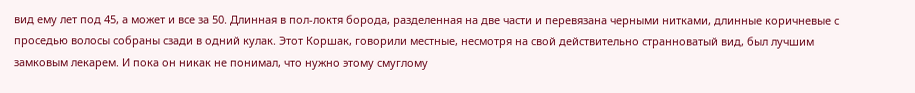вид ему лет под 45, а может и все за 50. Длинная в пол-локтя борода, разделенная на две части и перевязана черными нитками, длинные коричневые с проседью волосы собраны сзади в одний кулак. Этот Коршак, говорили местные, несмотря на свой действительно странноватый вид, был лучшим замковым лекарем. И пока он никак не понимал, что нужно этому смуглому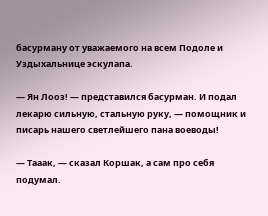басурману от уважаемого на всем Подоле и Уздыхальнице эскулапа.

— Ян Лооз! — представился басурман. И подал лекарю сильную, стальную руку, — помощник и писарь нашего светлейшего пана воеводы!

— Тааак, — сказал Коршак, а сам про себя подумал.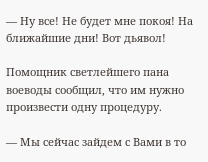— Ну все! Не будет мне покоя! На ближайшие дни! Вот дьявол!

Помощник светлейшего пана воеводы сообщил, что им нужно произвести одну процедуру.

— Мы сейчас зайдем с Вами в то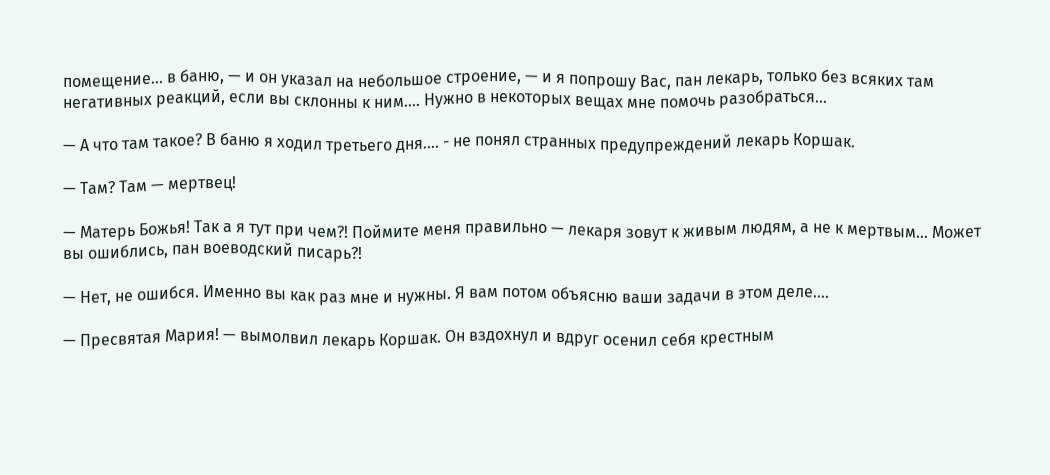помещение… в баню, — и он указал на небольшое строение, — и я попрошу Вас, пан лекарь, только без всяких там негативных реакций, если вы склонны к ним…. Нужно в некоторых вещах мне помочь разобраться…

— А что там такое? В баню я ходил третьего дня…. - не понял странных предупреждений лекарь Коршак.

— Там? Там — мертвец!

— Матерь Божья! Так а я тут при чем?! Поймите меня правильно — лекаря зовут к живым людям, а не к мертвым… Может вы ошиблись, пан воеводский писарь?!

— Нет, не ошибся. Именно вы как раз мне и нужны. Я вам потом объясню ваши задачи в этом деле….

— Пресвятая Мария! — вымолвил лекарь Коршак. Он вздохнул и вдруг осенил себя крестным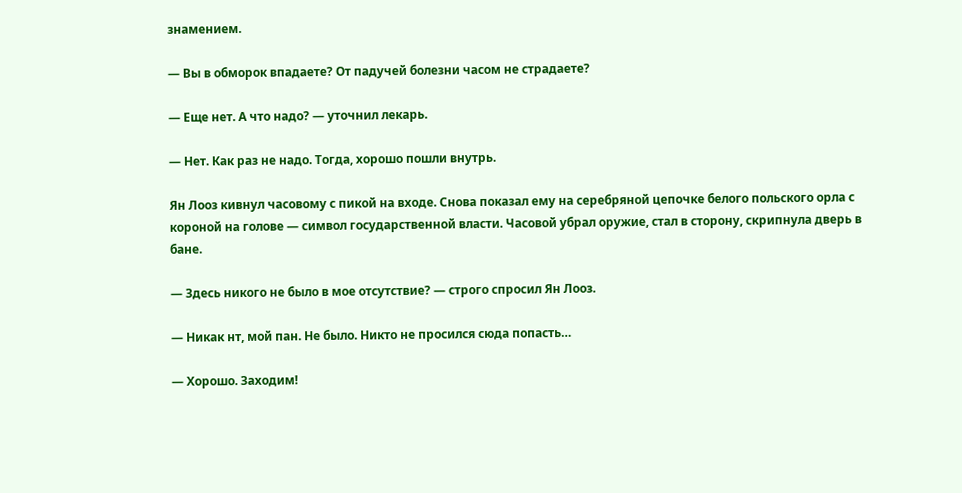знамением.

— Вы в обморок впадаете? От падучей болезни часом не страдаете?

— Еще нет. А что надо? — уточнил лекарь.

— Нет. Как раз не надо. Тогда, хорошо пошли внутрь.

Ян Лооз кивнул часовому с пикой на входе. Снова показал ему на серебряной цепочке белого польского орла с короной на голове — символ государственной власти. Часовой убрал оружие, стал в сторону, скрипнула дверь в бане.

— Здесь никого не было в мое отсутствие? — строго спросил Ян Лооз.

— Никак нт, мой пан. Не было. Никто не просился сюда попасть…

— Хорошо. Заходим!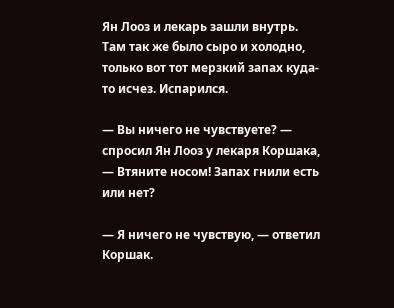Ян Лооз и лекарь зашли внутрь. Там так же было сыро и холодно, только вот тот мерзкий запах куда-то исчез. Испарился.

— Вы ничего не чувствуете? — спросил Ян Лооз у лекаря Коршака, — Втяните носом! Запах гнили есть или нет?

— Я ничего не чувствую, — ответил Коршак.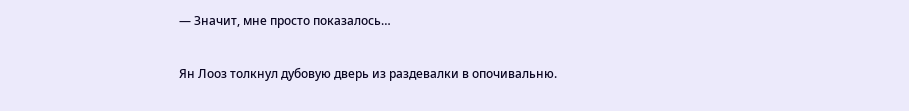— Значит, мне просто показалось…

Ян Лооз толкнул дубовую дверь из раздевалки в опочивальню.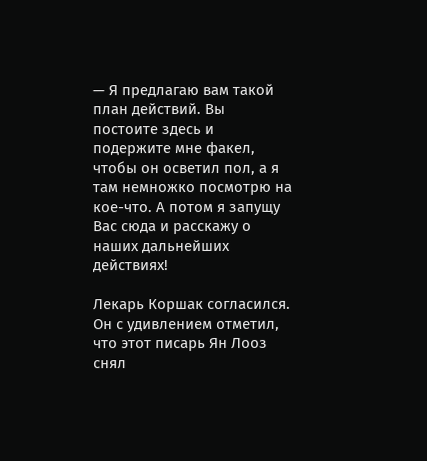— Я предлагаю вам такой план действий. Вы постоите здесь и подержите мне факел, чтобы он осветил пол, а я там немножко посмотрю на кое-что. А потом я запущу Вас сюда и расскажу о наших дальнейших действиях!

Лекарь Коршак согласился. Он с удивлением отметил, что этот писарь Ян Лооз снял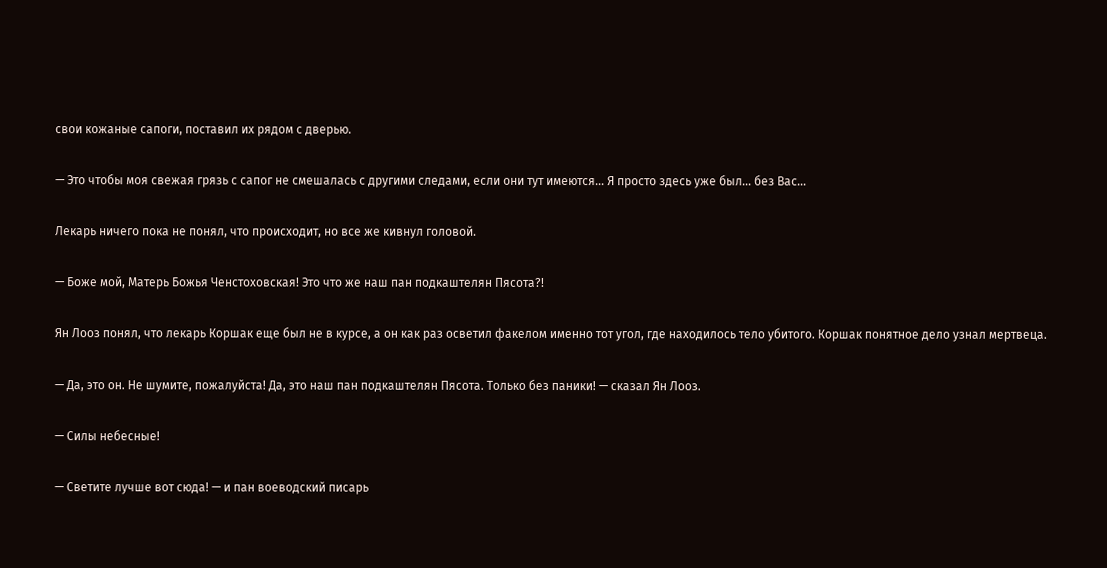свои кожаные сапоги, поставил их рядом с дверью.

— Это чтобы моя свежая грязь с сапог не смешалась с другими следами, если они тут имеются… Я просто здесь уже был… без Вас…

Лекарь ничего пока не понял, что происходит, но все же кивнул головой.

— Боже мой, Матерь Божья Ченстоховская! Это что же наш пан подкаштелян Пясота?!

Ян Лооз понял, что лекарь Коршак еще был не в курсе, а он как раз осветил факелом именно тот угол, где находилось тело убитого. Коршак понятное дело узнал мертвеца.

— Да, это он. Не шумите, пожалуйста! Да, это наш пан подкаштелян Пясота. Только без паники! — сказал Ян Лооз.

— Силы небесные!

— Светите лучше вот сюда! — и пан воеводский писарь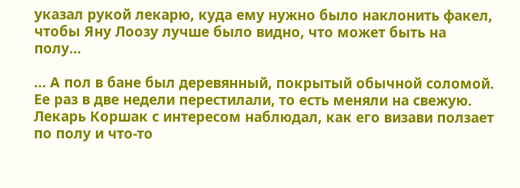указал рукой лекарю, куда ему нужно было наклонить факел, чтобы Яну Лоозу лучше было видно, что может быть на полу…

… А пол в бане был деревянный, покрытый обычной соломой. Ее раз в две недели перестилали, то есть меняли на свежую. Лекарь Коршак с интересом наблюдал, как его визави ползает по полу и что-то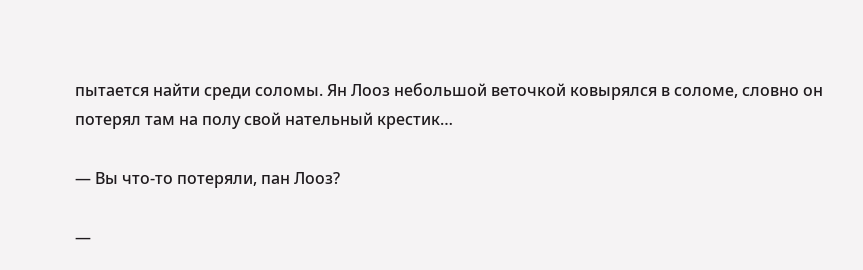пытается найти среди соломы. Ян Лооз небольшой веточкой ковырялся в соломе, словно он потерял там на полу свой нательный крестик…

— Вы что-то потеряли, пан Лооз?

—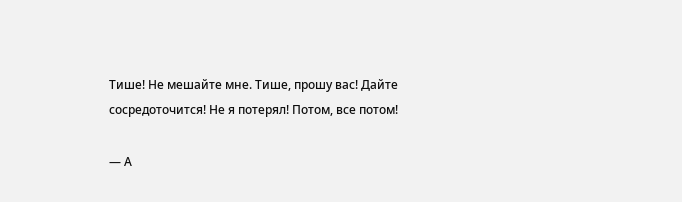Тише! Не мешайте мне. Тише, прошу вас! Дайте сосредоточится! Не я потерял! Потом, все потом!

— А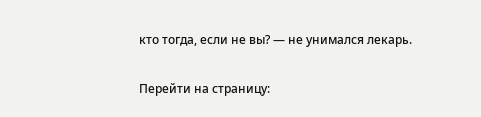кто тогда, если не вы? — не унимался лекарь.

Перейти на страницу: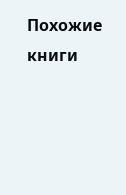Похожие книги